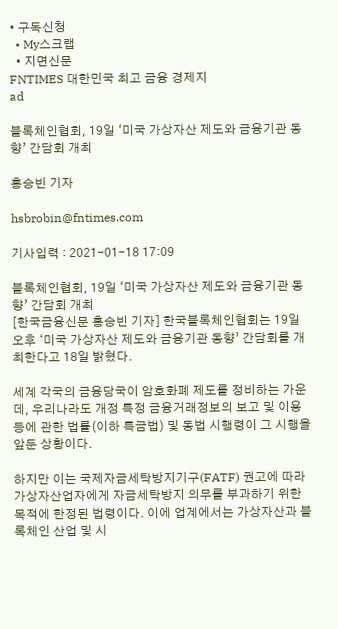• 구독신청
  • My스크랩
  • 지면신문
FNTIMES 대한민국 최고 금융 경제지
ad

블록체인협회, 19일 ‘미국 가상자산 제도와 금융기관 동향’ 간담회 개최

홍승빈 기자

hsbrobin@fntimes.com

기사입력 : 2021-01-18 17:09

블록체인협회, 19일 ‘미국 가상자산 제도와 금융기관 동향’ 간담회 개최
[한국금융신문 홍승빈 기자] 한국블록체인협회는 19일 오후 ‘미국 가상자산 제도와 금융기관 동향’ 간담회를 개최한다고 18일 밝혔다.

세계 각국의 금융당국이 암호화폐 제도를 정비하는 가운데, 우리나라도 개정 특정 금융거래정보의 보고 및 이용 등에 관한 법률(이하 특금법) 및 동법 시행령이 그 시행을 앞둔 상황이다.

하지만 이는 국제자금세탁방지기구(FATF) 권고에 따라 가상자산업자에게 자금세탁방지 의무를 부과하기 위한 목적에 한정된 법령이다. 이에 업계에서는 가상자산과 블록체인 산업 및 시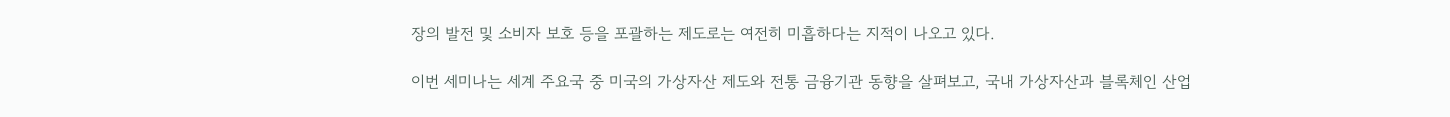장의 발전 및 소비자 보호 등을 포괄하는 제도로는 여전히 미흡하다는 지적이 나오고 있다.

이번 세미나는 세계 주요국 중 미국의 가상자산 제도와 전통 금융기관 동향을 살펴보고, 국내 가상자산과 블록체인 산업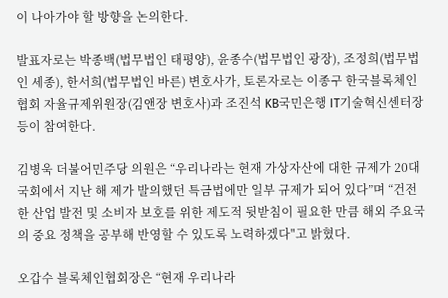이 나아가야 할 방향을 논의한다.

발표자로는 박종백(법무법인 태평양), 윤종수(법무법인 광장), 조정희(법무법인 세종), 한서희(법무법인 바른) 변호사가, 토론자로는 이종구 한국블록체인협회 자율규제위원장(김앤장 변호사)과 조진석 KB국민은행 IT기술혁신센터장 등이 참여한다.

김병욱 더불어민주당 의원은 “우리나라는 현재 가상자산에 대한 규제가 20대 국회에서 지난 해 제가 발의했던 특금법에만 일부 규제가 되어 있다”며 “건전한 산업 발전 및 소비자 보호를 위한 제도적 뒷받침이 필요한 만큼 해외 주요국의 중요 정책을 공부해 반영할 수 있도록 노력하겠다"고 밝혔다.

오갑수 블록체인협회장은 “현재 우리나라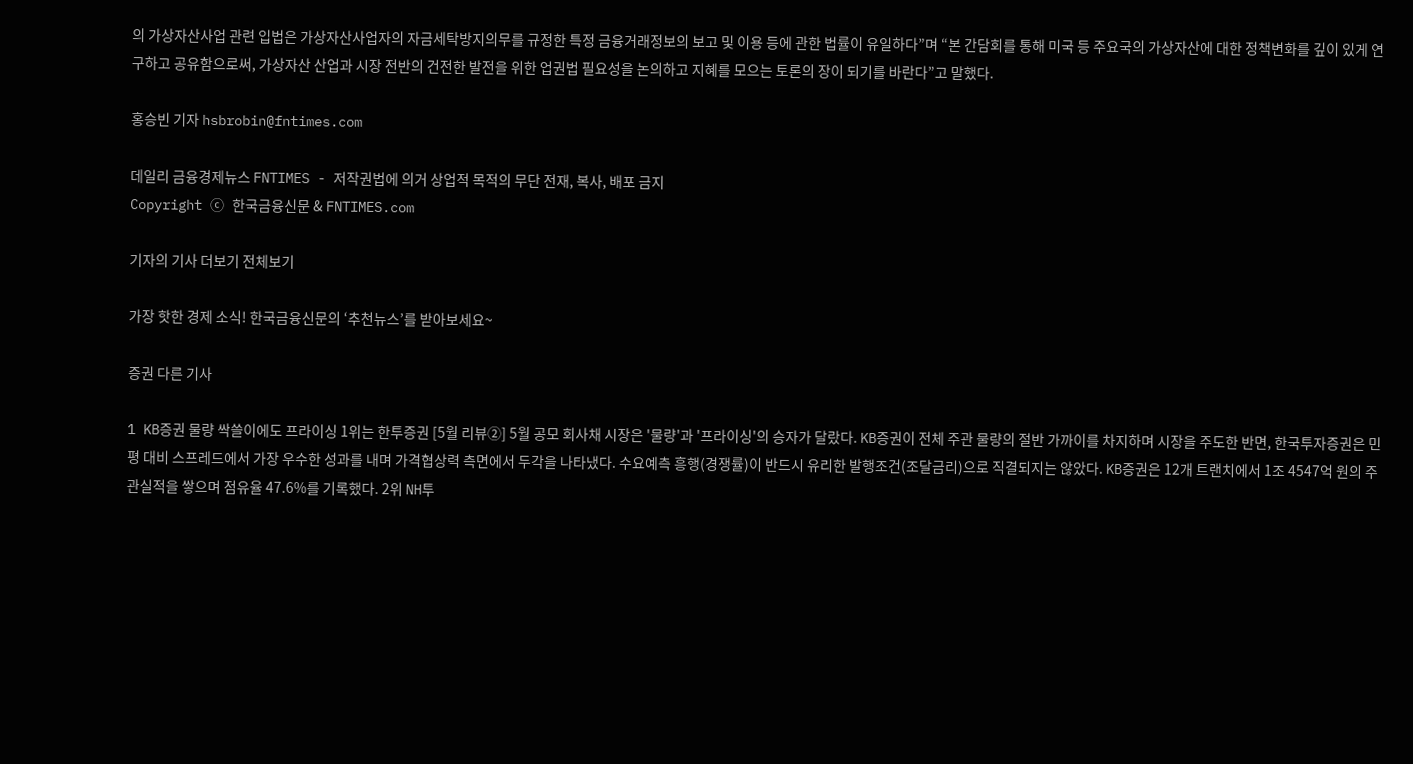의 가상자산사업 관련 입법은 가상자산사업자의 자금세탁방지의무를 규정한 특정 금융거래정보의 보고 및 이용 등에 관한 법률이 유일하다”며 “본 간담회를 통해 미국 등 주요국의 가상자산에 대한 정책변화를 깊이 있게 연구하고 공유함으로써, 가상자산 산업과 시장 전반의 건전한 발전을 위한 업권법 필요성을 논의하고 지혜를 모으는 토론의 장이 되기를 바란다”고 말했다.

홍승빈 기자 hsbrobin@fntimes.com

데일리 금융경제뉴스 FNTIMES - 저작권법에 의거 상업적 목적의 무단 전재, 복사, 배포 금지
Copyright ⓒ 한국금융신문 & FNTIMES.com

기자의 기사 더보기 전체보기

가장 핫한 경제 소식! 한국금융신문의 ‘추천뉴스’를 받아보세요~

증권 다른 기사

1 KB증권 물량 싹쓸이에도 프라이싱 1위는 한투증권 [5월 리뷰②] 5월 공모 회사채 시장은 '물량'과 '프라이싱'의 승자가 달랐다. KB증권이 전체 주관 물량의 절반 가까이를 차지하며 시장을 주도한 반면, 한국투자증권은 민평 대비 스프레드에서 가장 우수한 성과를 내며 가격협상력 측면에서 두각을 나타냈다. 수요예측 흥행(경쟁률)이 반드시 유리한 발행조건(조달금리)으로 직결되지는 않았다. KB증권은 12개 트랜치에서 1조 4547억 원의 주관실적을 쌓으며 점유율 47.6%를 기록했다. 2위 NH투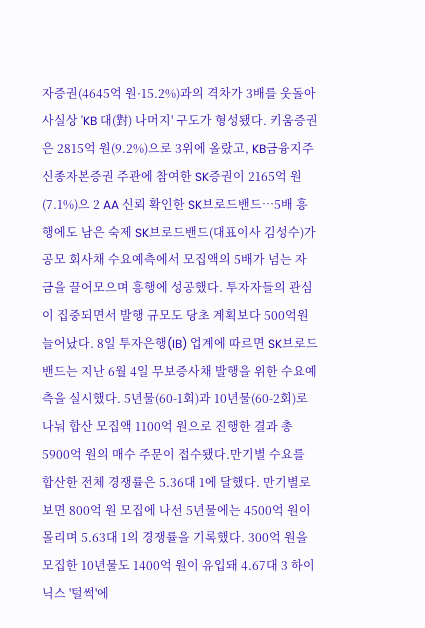자증권(4645억 원·15.2%)과의 격차가 3배를 웃돌아 사실상 'KB 대(對) 나머지' 구도가 형성됐다. 키움증권은 2815억 원(9.2%)으로 3위에 올랐고, KB금융지주 신종자본증권 주관에 참여한 SK증권이 2165억 원(7.1%)으 2 AA 신뢰 확인한 SK브로드밴드…5배 흥행에도 남은 숙제 SK브로드밴드(대표이사 김성수)가 공모 회사채 수요예측에서 모집액의 5배가 넘는 자금을 끌어모으며 흥행에 성공했다. 투자자들의 관심이 집중되면서 발행 규모도 당초 계획보다 500억원 늘어났다. 8일 투자은행(IB) 업계에 따르면 SK브로드밴드는 지난 6월 4일 무보증사채 발행을 위한 수요예측을 실시했다. 5년물(60-1회)과 10년물(60-2회)로 나눠 합산 모집액 1100억 원으로 진행한 결과 총 5900억 원의 매수 주문이 접수됐다.만기별 수요를 합산한 전체 경쟁률은 5.36대 1에 달했다. 만기별로 보면 800억 원 모집에 나선 5년물에는 4500억 원이 몰리며 5.63대 1의 경쟁률을 기록했다. 300억 원을 모집한 10년물도 1400억 원이 유입돼 4.67대 3 하이닉스 '털썩'에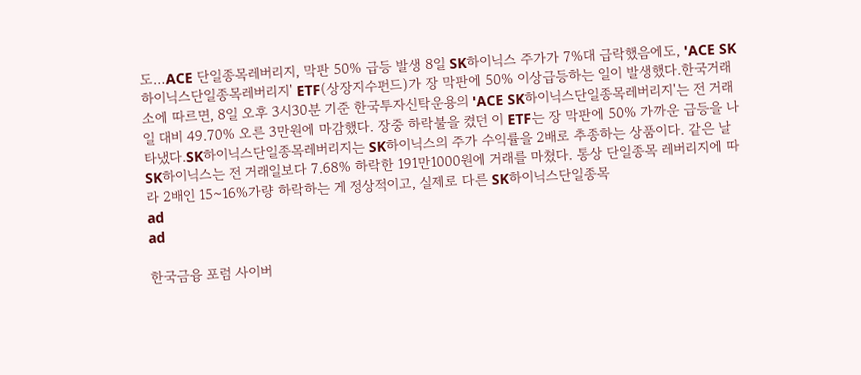도…ACE 단일종목레버리지, 막판 50% 급등 발생 8일 SK하이닉스 주가가 7%대 급락했음에도, 'ACE SK하이닉스단일종목레버리지' ETF(상장지수펀드)가 장 막판에 50% 이상급등하는 일이 발생했다.한국거래소에 따르면, 8일 오후 3시30분 기준 한국투자신탁운용의 'ACE SK하이닉스단일종목레버리지'는 전 거래일 대비 49.70% 오른 3만원에 마감했다. 장중 하락불을 켰던 이 ETF는 장 막판에 50% 가까운 급등을 나타냈다.SK하이닉스단일종목레버리지는 SK하이닉스의 주가 수익률을 2배로 추종하는 상품이다. 같은 날 SK하이닉스는 전 거래일보다 7.68% 하락한 191만1000원에 거래를 마쳤다. 통상 단일종목 레버리지에 따라 2배인 15~16%가량 하락하는 게 정상적이고, 실제로 다른 SK하이닉스단일종목
ad
ad

한국금융 포럼 사이버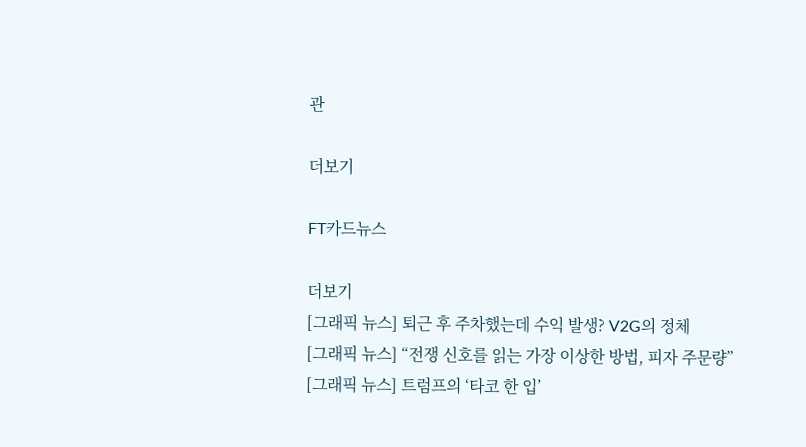관

더보기

FT카드뉴스

더보기
[그래픽 뉴스] 퇴근 후 주차했는데 수익 발생? V2G의 정체
[그래픽 뉴스] “전쟁 신호를 읽는 가장 이상한 방법, 피자 주문량”
[그래픽 뉴스] 트럼프의 ‘타코 한 입’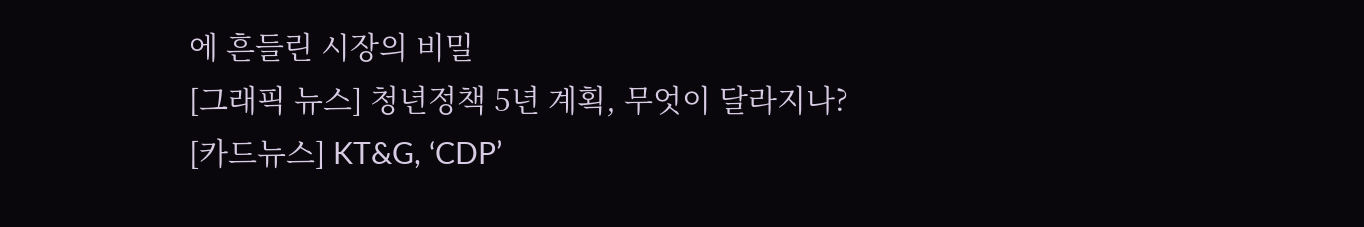에 흔들린 시장의 비밀
[그래픽 뉴스] 청년정책 5년 계획, 무엇이 달라지나?
[카드뉴스] KT&G, ‘CDP’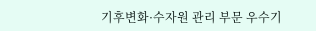기후변화·수자원 관리 부문 우수기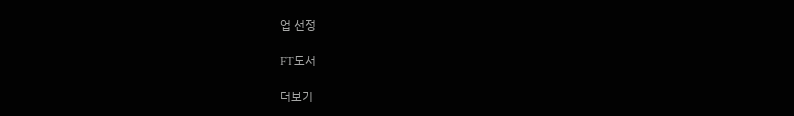업 선정

FT도서

더보기